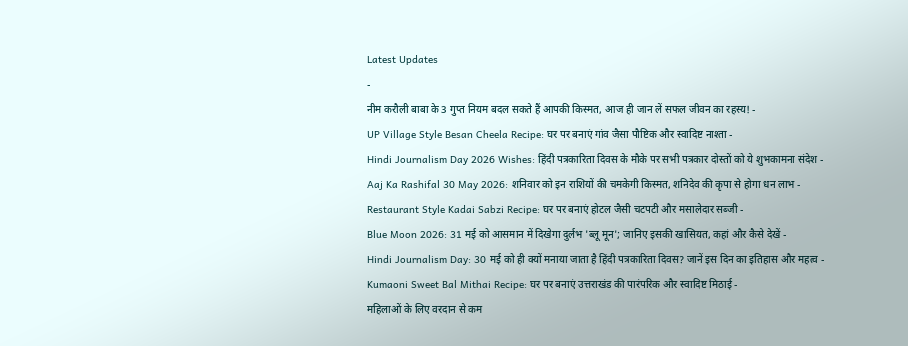Latest Updates
-
नीम करौली बाबा के 3 गुप्त नियम बदल सकते हैं आपकी किस्मत, आज ही जान लें सफल जीवन का रहस्य! -
UP Village Style Besan Cheela Recipe: घर पर बनाएं गांव जैसा पौष्टिक और स्वादिष्ट नाश्ता -
Hindi Journalism Day 2026 Wishes: हिंदी पत्रकारिता दिवस के मौके पर सभी पत्रकार दोस्तों को ये शुभकामना संदेश -
Aaj Ka Rashifal 30 May 2026: शनिवार को इन राशियों की चमकेगी किस्मत, शनिदेव की कृपा से होगा धन लाभ -
Restaurant Style Kadai Sabzi Recipe: घर पर बनाएं होटल जैसी चटपटी और मसालेदार सब्जी -
Blue Moon 2026: 31 मई को आसमान में दिखेगा दुर्लभ 'ब्लू मून'; जानिए इसकी खासियत, कहां और कैसे देखें -
Hindi Journalism Day: 30 मई को ही क्यों मनाया जाता है हिंदी पत्रकारिता दिवस? जानें इस दिन का इतिहास और महत्व -
Kumaoni Sweet Bal Mithai Recipe: घर पर बनाएं उत्तराखंड की पारंपरिक और स्वादिष्ट मिठाई -
महिलाओं के लिए वरदान से कम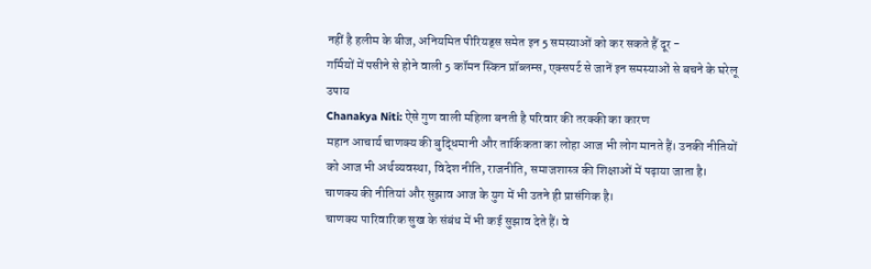नहीं है हलीम के बीज, अनियमित पीरियड्स समेत इन 5 समस्याओं को कर सकते हैं दूर -
गर्मियों में पसीने से होने वाली 5 कॉमन स्किन प्रॉब्लम्स, एक्सपर्ट से जानें इन समस्याओं से बचने के घरेलू उपाय
Chanakya Niti: ऐसे गुण वाली महिला बनती है परिवार की तरक्की का कारण
महान आचार्य चाणक्य की बुद्धिमानी और तार्किकता का लोहा आज भी लोग मानते हैं। उनकी नीतियों को आज भी अर्थव्यवस्था, विदेश नीति, राजनीति, समाजशास्त्र की शिक्षाओं में पढ़ाया जाता है। चाणक्य की नीतियां और सुझाव आज के युग में भी उतने ही प्रासंगिक है।
चाणक्य पारिवारिक सुख के संबंध में भी कई सुझाव देते हैं। वे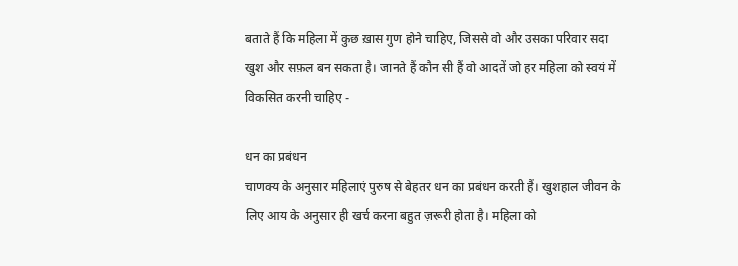बताते हैं कि महिला में कुछ ख़ास गुण होने चाहिए, जिससे वो और उसका परिवार सदा खुश और सफ़ल बन सकता है। जानते हैं कौन सी हैं वो आदतें जो हर महिला को स्वयं में विकसित करनी चाहिए -

धन का प्रबंधन
चाणक्य के अनुसार महिलाएं पुरुष से बेहतर धन का प्रबंधन करती हैं। खुशहाल जीवन के लिए आय के अनुसार ही खर्च करना बहुत ज़रूरी होता है। महिला को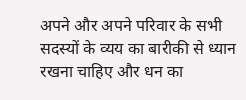अपने और अपने परिवार के सभी सदस्यों के व्यय का बारीकी से ध्यान रखना चाहिए और धन का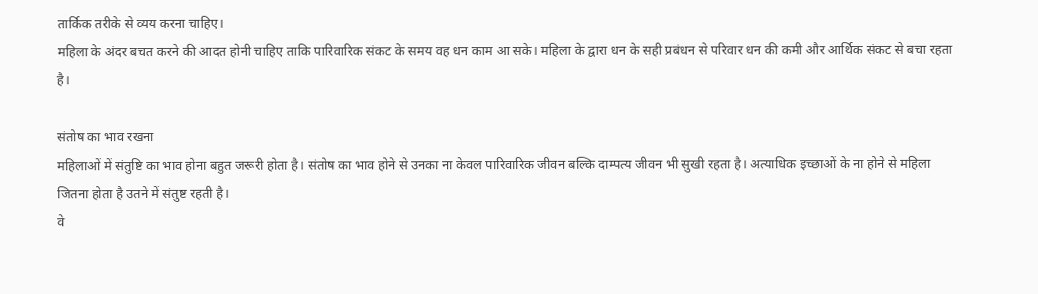तार्किक तरीके से व्यय करना चाहिए।
महिला के अंदर बचत करने की आदत होनी चाहिए ताकि पारिवारिक संकट के समय वह धन काम आ सके। महिला के द्वारा धन के सही प्रबंधन से परिवार धन की कमी और आर्थिक संकट से बचा रहता है।

संतोष का भाव रखना
महिलाओं में संतुष्टि का भाव होना बहुत जरूरी होता है। संतोष का भाव होने से उनका ना केवल पारिवारिक जीवन बल्कि दाम्पत्य जीवन भी सुखी रहता है। अत्याधिक इच्छाओं के ना होने से महिला जितना होता है उतने में संतुष्ट रहती है।
वे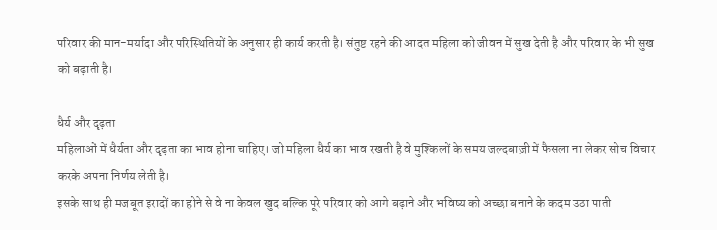परिवार की मान-मर्यादा और परिस्थितियों के अनुसार ही कार्य करती है। संतुष्ट रहने की आदत महिला को जीवन में सुख देती है और परिवार के भी सुख को बढ़ाती है।

धैर्य और दृढ़ता
महिलाओं में धैर्यता और दृढ़ता का भाव होना चाहिए। जो महिला धैर्य का भाव रखती है वे मुश्किलों के समय जल्दबाज़ी में फैसला ना लेकर सोच विचार करके अपना निर्णय लेती है।
इसके साथ ही मजबूत इरादों का होने से वे ना केवल खुद बल्कि पूरे परिवार को आगे बढ़ाने और भविष्य को अच्छा बनाने के कदम उठा पाती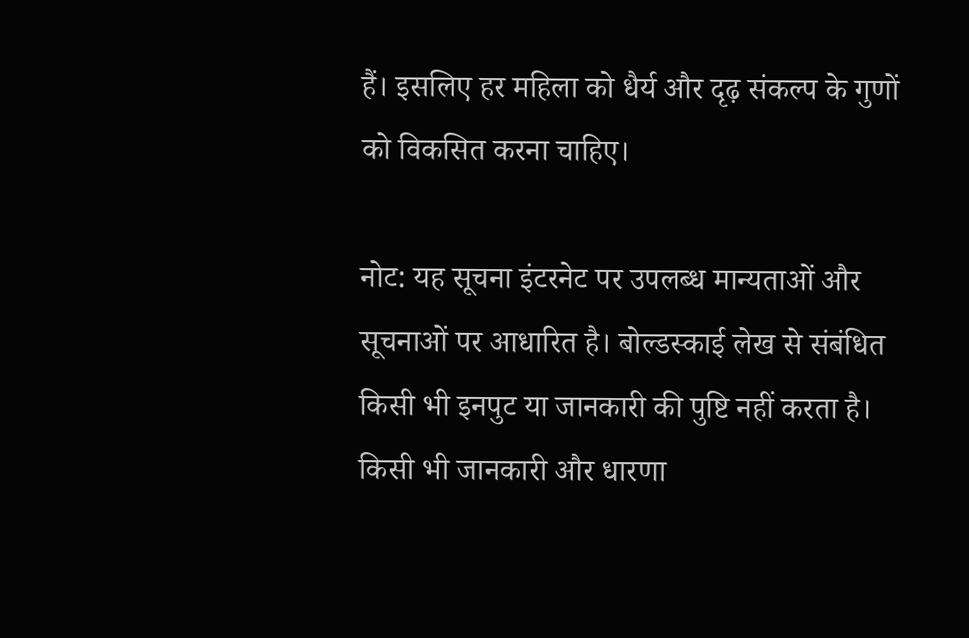हैं। इसलिए हर महिला को धैर्य और दृढ़ संकल्प के गुणों को विकसित करना चाहिए।

नोट: यह सूचना इंटरनेट पर उपलब्ध मान्यताओं और सूचनाओं पर आधारित है। बोल्डस्काई लेख से संबंधित किसी भी इनपुट या जानकारी की पुष्टि नहीं करता है। किसी भी जानकारी और धारणा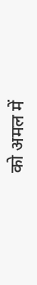को अमल में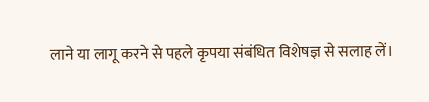लाने या लागू करने से पहले कृपया संबंधित विशेषज्ञ से सलाह लें।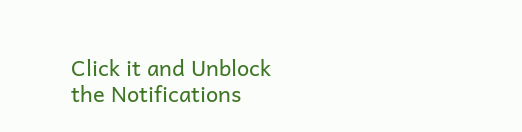Click it and Unblock the Notifications